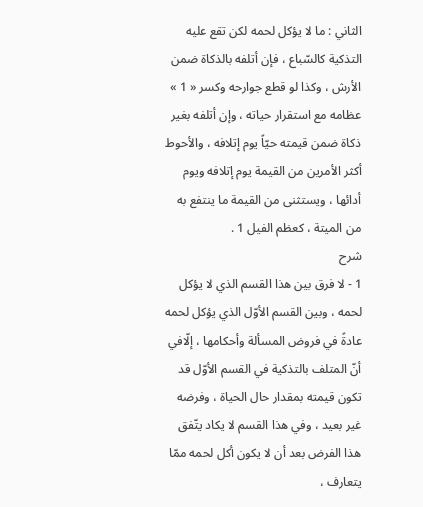الثاني : ما لا يؤكل لحمه لكن تقع عليه التذكية كالسّباع ، فإن أتلفه بالذكاة ضمن الأرش ، وكذا لو قطع جوارحه وكسر « 1 » عظامه مع استقرار حياته ، وإن أتلفه بغير ذكاة ضمن قيمته حيّاً يوم إتلافه ، والأحوط أكثر الأمرين من القيمة يوم إتلافه ويوم أدائها ، ويستثنى من القيمة ما ينتفع به من الميتة ، كعظم الفيل 1 .
شرح
1 - لا فرق بين هذا القسم الذي لا يؤكل لحمه ، وبين القسم الأوّل الذي يؤكل لحمه عادةً في فروض المسألة وأحكامها ، إلّافي أنّ المتلف بالتذكية في القسم الأوّل قد تكون قيمته بمقدار حال الحياة ، وفرضه غير بعيد ، وفي هذا القسم لا يكاد يتّفق هذا الفرض بعد أن لا يكون أكل لحمه ممّا يتعارف ،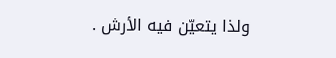ولذا يتعيّن فيه الأرش .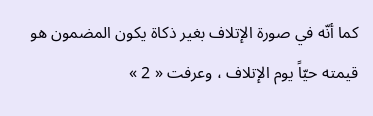كما أنّه في صورة الإتلاف بغير ذكاة يكون المضمون هو قيمته حيّاً يوم الإتلاف ، وعرفت « 2 »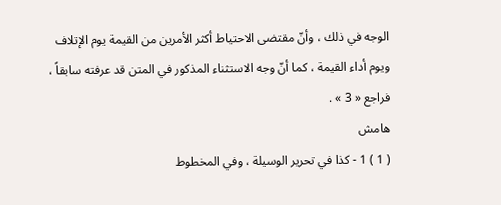الوجه في ذلك ، وأنّ مقتضى الاحتياط أكثر الأمرين من القيمة يوم الإتلاف ويوم أداء القيمة ، كما أنّ وجه الاستثناء المذكور في المتن قد عرفته سابقاً ، فراجع « 3 » .
هامش
( 1 ) 1 - كذا في تحرير الوسيلة ، وفي المخطوط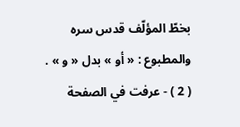بخطّ المؤلّف قدس سره والمطبوع : « أو » بدل « و » .
( 2 ) - عرفت في الصفحة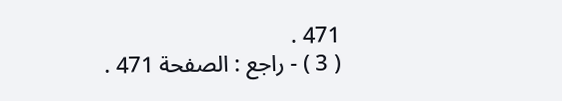471 .
( 3 ) - راجع : الصفحة 471 .